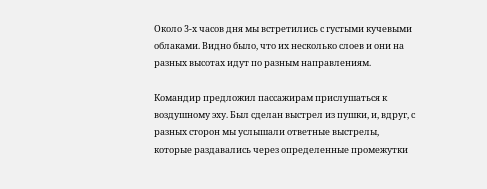Около 3-х часов дня мы встретились с густыми кучевыми облаками. Видно было, что их несколько слоев и они на разных высотах идут по разным направлениям.

Командир предложил пассажирам прислушаться к воздушному эху. Был сделан выстрел из пушки, и, вдруг, с разных сторон мы услышали ответные выстрелы, которые раздавались через определенные промежутки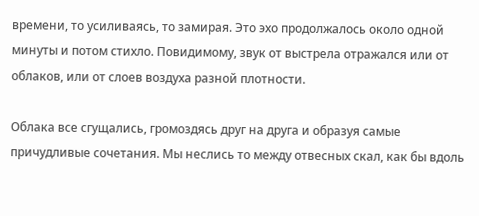времени, то усиливаясь, то замирая. Это эхо продолжалось около одной минуты и потом стихло. Повидимому, звук от выстрела отражался или от облаков, или от слоев воздуха разной плотности.

Облака все сгущались, громоздясь друг на друга и образуя самые причудливые сочетания. Мы неслись то между отвесных скал, как бы вдоль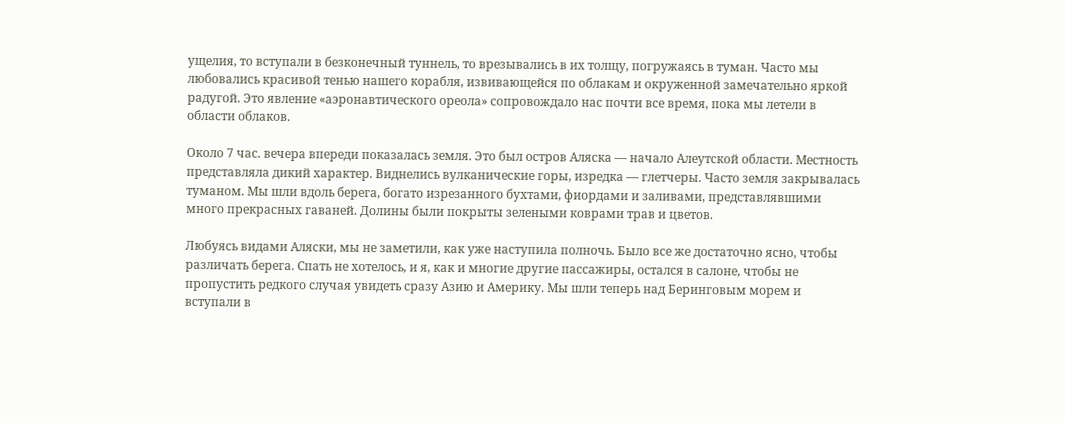ущелия, то вступали в безконечный туннель, то врезывались в их толщу, погружаясь в туман. Часто мы любовались красивой тенью нашего корабля, извивающейся по облакам и окруженной замечательно яркой радугой. Это явление «аэронавтического ореола» сопровождало нас почти все время, пока мы летели в области облаков.

Около 7 час. вечера впереди показалась земля. Это был остров Аляска — начало Алеутской области. Местность представляла дикий характер. Виднелись вулканические горы, изредка — глетчеры. Часто земля закрывалась туманом. Мы шли вдоль берега, богато изрезанного бухтами, фиордами и заливами, представлявшими много прекрасных гаваней. Долины были покрыты зелеными коврами трав и цветов.

Любуясь видами Аляски, мы не заметили, как уже наступила полночь. Было все же достаточно ясно, чтобы различать берега. Спать не хотелось, и я, как и многие другие пассажиры, остался в салоне, чтобы не пропустить редкого случая увидеть сразу Азию и Америку. Мы шли теперь над Беринговым морем и вступали в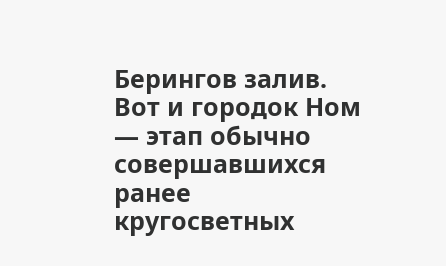Берингов залив. Вот и городок Ном — этап обычно совершавшихся ранее кругосветных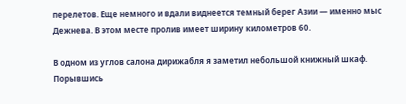перелетов. Еще немного и вдали виднеется темный берег Азии — именно мыс Дежнева. В этом месте пролив имеет ширину километров 60.

В одном из углов салона дирижабля я заметил небольшой книжный шкаф. Порывшись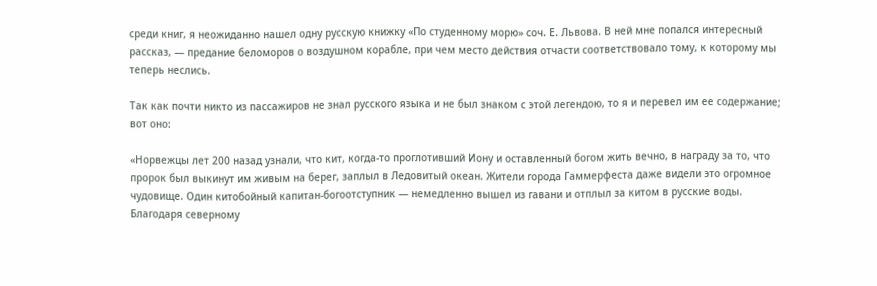среди книг, я неожиданно нашел одну русскую книжку «По студенному морю» соч. Е. Львова. В ней мне попался интересный рассказ, — предание беломоров о воздушном корабле, при чем место действия отчасти соответствовало тому, к которому мы теперь неслись.

Так как почти никто из пассажиров не знал русского языка и не был знаком с этой легендою, то я и перевел им ее содержание; вот оно:

«Норвежцы лет 200 назад узнали, что кит, когда-то проглотивший Иону и оставленный богом жить вечно, в награду за то, что пророк был выкинут им живым на берег, заплыл в Ледовитый океан. Жители города Гаммерфеста даже видели это огромное чудовище. Один китобойный капитан-богоотступник — немедленно вышел из гавани и отплыл за китом в русские воды. Благодаря северному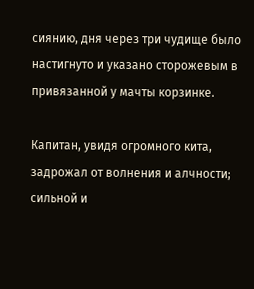сиянию, дня через три чудище было настигнуто и указано сторожевым в привязанной у мачты корзинке.

Капитан, увидя огромного кита, задрожал от волнения и алчности; сильной и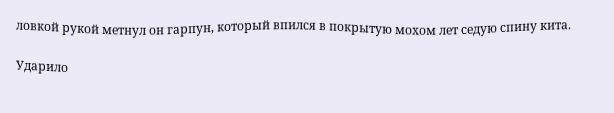ловкой рукой метнул он гарпун, который впился в покрытую мохом лет седую спину кита.

Ударило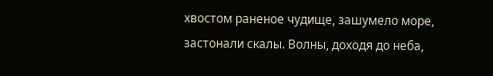хвостом раненое чудище, зашумело море, застонали скалы. Волны, доходя до неба,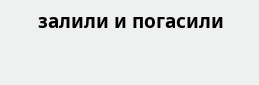залили и погасили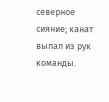северное сияние; канат выпал из рук команды.